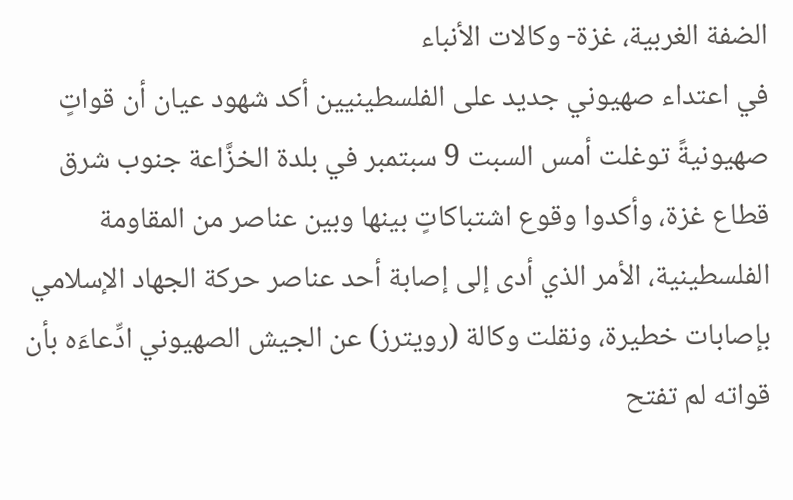الضفة الغربية، غزة- وكالات الأنباء
في اعتداء صهيوني جديد على الفلسطينيين أكد شهود عيان أن قواتٍ صهيونيةً توغلت أمس السبت 9 سبتمبر في بلدة الخزَّاعة جنوب شرق قطاع غزة، وأكدوا وقوع اشتباكاتٍ بينها وبين عناصر من المقاومة الفلسطينية، الأمر الذي أدى إلى إصابة أحد عناصر حركة الجهاد الإسلامي بإصابات خطيرة، ونقلت وكالة (رويترز) عن الجيش الصهيوني ادِّعاءَه بأن قواته لم تفتح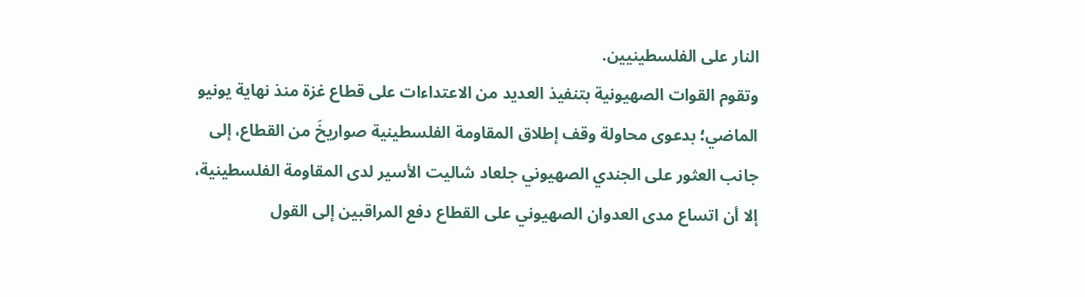النار على الفلسطينيين.
وتقوم القوات الصهيونية بتنفيذ العديد من الاعتداءات على قطاع غزة منذ نهاية يونيو الماضي؛ بدعوى محاولة وقف إطلاق المقاومة الفلسطينية صواريخَ من القطاع، إلى جانب العثور على الجندي الصهيوني جلعاد شاليت الأسير لدى المقاومة الفلسطينية، إلا أن اتساع مدى العدوان الصهيوني على القطاع دفع المراقبين إلى القول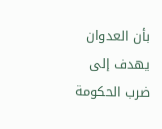بأن العدوان يهدف إلى ضرب الحكومة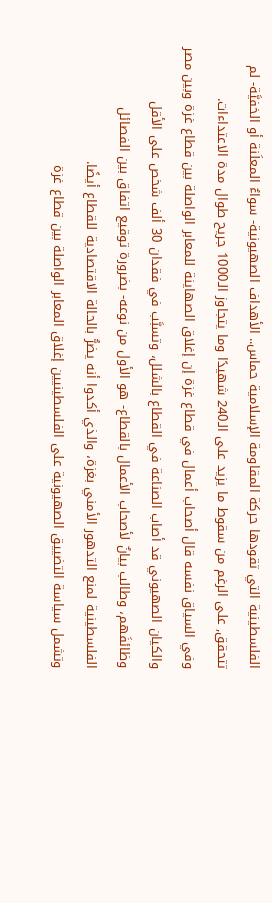الفلسطينية التي تقودها حركة المقاومة الإسلامية حماس.. الأهداف الصهيونية- سواءٌ المعلَنة أو الخفيَّة- لم تتحقق, على الرغم من سقوط ما يزيد على الـ240 شهيدًا وما يتجاوز الـ1000 جريح طوال مدة الاعتداءات.
وفي السياق نفسه قال أصحاب أعمال في قطاع غزة إن إغلاق الصهاينة للمعابر الواصلة بين قطاع غزة وبين مصر والكيان الصهيوني قد أصاب الصناعة في القطاع بالشلل، وتسبَّب في فقدان 30 ألف شخص على الأقل وظائفَهم، وطالب بيانٌ لأصحاب الأعمال بالقطاع- هو الأول من نوعه- بضرورة توقيع اتفاق بين الفصائل الفلسطينية لمنع التدهور الأمني بغزة، والذي أكدوا أنه يضرُّ بالحالة الاقتصادية للقطاع أيضًا.
وتشمل سياسة التضييق الصهيونية على الفلسطينيين إغلاق المعابر الواصلة بين قطاع غزة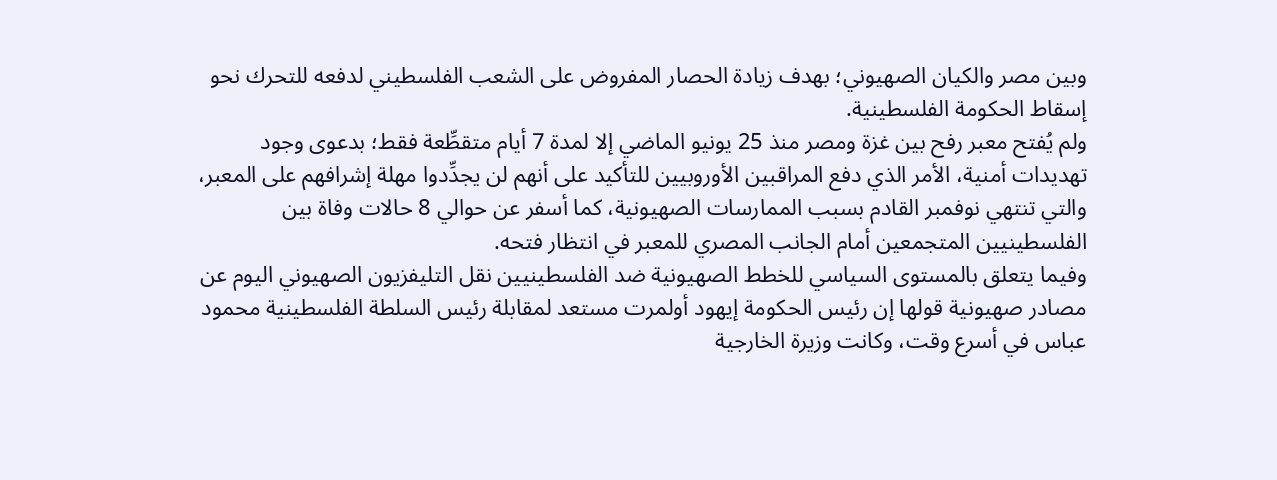وبين مصر والكيان الصهيوني؛ بهدف زيادة الحصار المفروض على الشعب الفلسطيني لدفعه للتحرك نحو إسقاط الحكومة الفلسطينية.
ولم يُفتح معبر رفح بين غزة ومصر منذ 25 يونيو الماضي إلا لمدة 7 أيام متقطِّعة فقط؛ بدعوى وجود تهديدات أمنية، الأمر الذي دفع المراقبين الأوروبيين للتأكيد على أنهم لن يجدِّدوا مهلة إشرافهم على المعبر، والتي تنتهي نوفمبر القادم بسبب الممارسات الصهيونية، كما أسفر عن حوالي 8 حالات وفاة بين الفلسطينيين المتجمعين أمام الجانب المصري للمعبر في انتظار فتحه.
وفيما يتعلق بالمستوى السياسي للخطط الصهيونية ضد الفلسطينيين نقل التليفزيون الصهيوني اليوم عن مصادر صهيونية قولها إن رئيس الحكومة إيهود أولمرت مستعد لمقابلة رئيس السلطة الفلسطينية محمود عباس في أسرع وقت، وكانت وزيرة الخارجية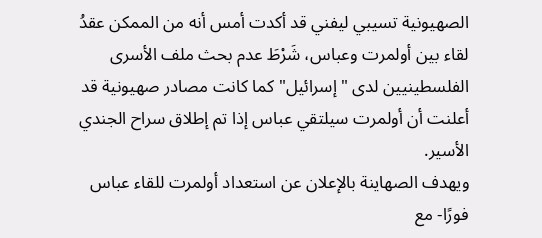الصهيونية تسيبي ليفني قد أكدت أمس أنه من الممكن عقدُ لقاء بين أولمرت وعباس، شَرْطَ عدم بحث ملف الأسرى الفلسطينيين لدى "إسرائيل" كما كانت مصادر صهيونية قد أعلنت أن أولمرت سيلتقي عباس إذا تم إطلاق سراح الجندي الأسير.
ويهدف الصهاينة بالإعلان عن استعداد أولمرت للقاء عباس فورًا- مع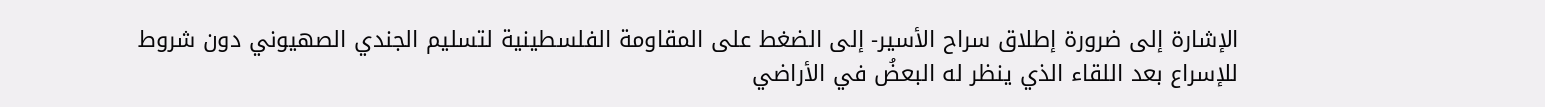الإشارة إلى ضرورة إطلاق سراح الأسير- إلى الضغط على المقاومة الفلسطينية لتسليم الجندي الصهيوني دون شروط للإسراع بعد اللقاء الذي ينظر له البعضُ في الأراضي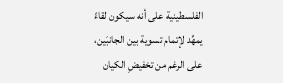الفلسطينية على أنه سيكون لقاءً يمهِّد لإتمام تسوية بين الجانبَين، على الرغم من تخفيضِ الكيان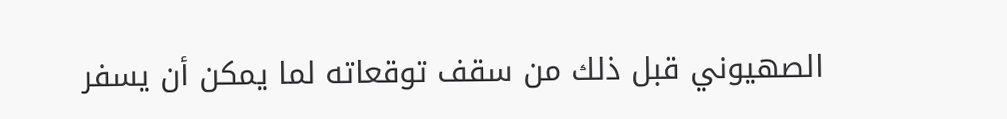الصهيوني قبل ذلك من سقف توقعاته لما يمكن أن يسفر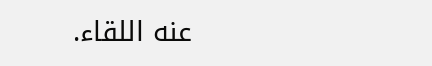عنه اللقاء.